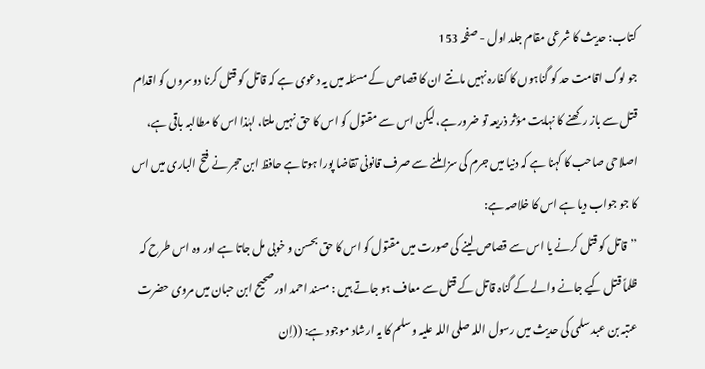کتاب: حدیث کا شرعی مقام جلد اول - صفحہ 153
جو لوگ اقامت حد کو گناہوں کا کفارہ نہیں مانتے ان کا قصاص کے مسئلہ میں یہ دعوی ہے کہ قاتل کو قتل کرنا دوسروں کو اقدام قتل سے باز رکھنے کا نہایت مؤثر ذریعہ تو ضرور ہے، لیکن اس سے مقتول کو اس کا حق نہیں ملتا، لہٰذا اس کا مطالبہ باقی ہے، اصلاحی صاحب کا کہنا ہے کہ دنیا میں جرم کی سزا ملنے سے صرف قانونی تقاضا پورا ہوتا ہے حافظ ابن حجر نے فتح الباری میں اس کا جو جواب دیا ہے اس کا خلاصہ ہے:
’’قاتل کو قتل کرنے یا اس سے قصاص لینے کی صورت میں مقتول کو اس کا حق بحسن و خوبی مل جاتا ہے اور وہ اس طرح کہ ظلماً قتل کیے جانے والے کے گناہ قاتل کے قتل سے معاف ہو جاتے ہیں : مسند احمد اور صحیح ابن حبان میں مروی حضرت عتبہ بن عبد سلمی کی حدیث میں رسول اللہ صلی اللہ علیہ وسلم کا یہ ارشاد موجود ہے: ((اِن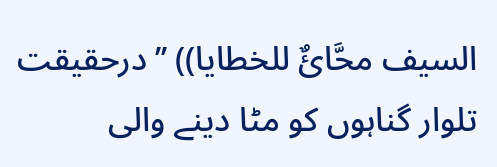السیف محَّائٌ للخطایا)) ’’درحقیقت تلوار گناہوں کو مٹا دینے والی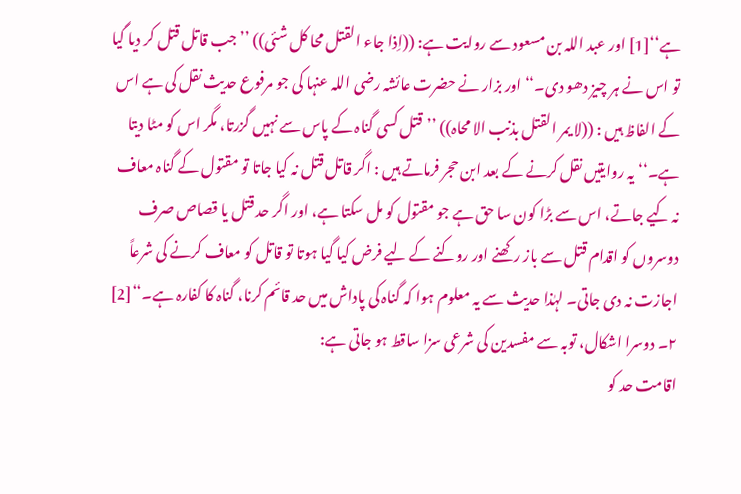ہے‘‘[1] اور عبد اللہ بن مسعود سے روایت ہے: ((اِذا جاء القتل محا کل شئی)) ’’جب قاتل قتل کر دیا گیا تو اس نے ہر چیز دھو دی۔‘‘اور بزار نے حضرت عائشہ رضی اللہ عنہا کی جو مرفوع حدیث نقل کی ہے اس کے الفاظ ہیں : ((لا یمر القتل بذنب الا محاہ)) ’’قتل کسی گناہ کے پاس سے نہیں گزرتا، مگر اس کو مٹا دیتا ہے۔‘‘ یہ روایتیں نقل کرنے کے بعد ابن حجر فرماتے ہیں : اگر قاتل قتل نہ کیا جاتا تو مقتول کے گناہ معاف نہ کیے جاتے، اس سے بڑا کون سا حق ہے جو مقتول کو مل سکتا ہے، اور اگر حد قتل یا قصاص صرف دوسروں کو اقدام قتل سے باز رکھنے اور روکنے کے لیے فرض کیا گیا ہوتا تو قاتل کو معاف کرنے کی شرعاً اجازت نہ دی جاتی۔ لہٰذا حدیث سے یہ معلوم ہوا کہ گناہ کی پاداش میں حد قائم کرنا، گناہ کا کفارہ ہے۔‘‘[2]
۲۔ دوسرا اشکال، توبہ سے مفسدین کی شرعی سزا ساقط ہو جاتی ہے:
اقامت حد کو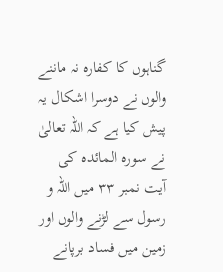گناہوں کا کفارہ نہ ماننے والوں نے دوسرا اشکال یہ پیش کیا ہے کہ اللہ تعالیٰ نے سورہ المائدہ کی آیت نمبر ۳۳ میں اللہ و رسول سے لڑنے والوں اور زمین میں فساد برپانے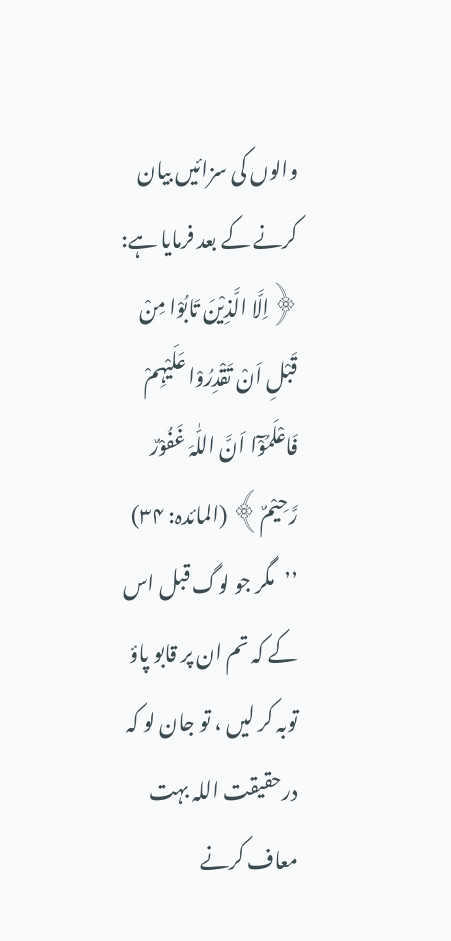والوں کی سزائیں بیان کرنے کے بعد فرمایا ہے:
﴿اِلَّا الَّذِیْنَ تَابُوْا مِنْ قَبْلِ اَنْ تَقْدِرُوْا عَلَیْہِمْ فَاعْلَمُوْٓا اَنَّ اللّٰہَ غَفُوْرٌ رَّحِیْمٌ﴾ (المائدہ: ۳۴)
’’مگر جو لوگ قبل اس کے کہ تم ان پر قابو پاؤ توبہ کر لیں ، تو جان لو کہ درحقیقت اللہ بہت معاف کرنے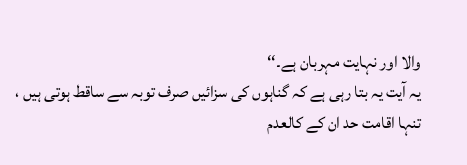والا اور نہایت مہربان ہے۔‘‘
یہ آیت یہ بتا رہی ہے کہ گناہوں کی سزائیں صرف توبہ سے ساقط ہوتی ہیں ، تنہا اقامت حد ان کے کالعدم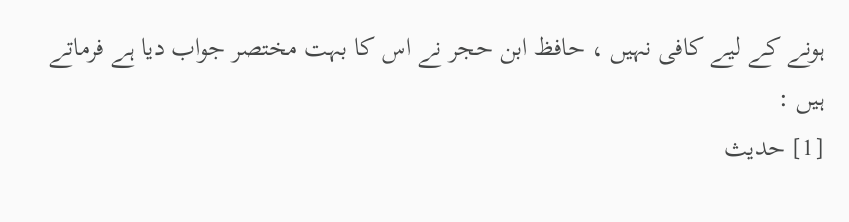ہونے کے لیے کافی نہیں ، حافظ ابن حجر نے اس کا بہت مختصر جواب دیا ہے فرماتے ہیں :
[1] حدیث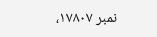نمبر ۱۷۸۰۷،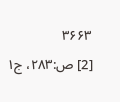۳۶۶۳
[2] ص:۲۸۳، ج۱